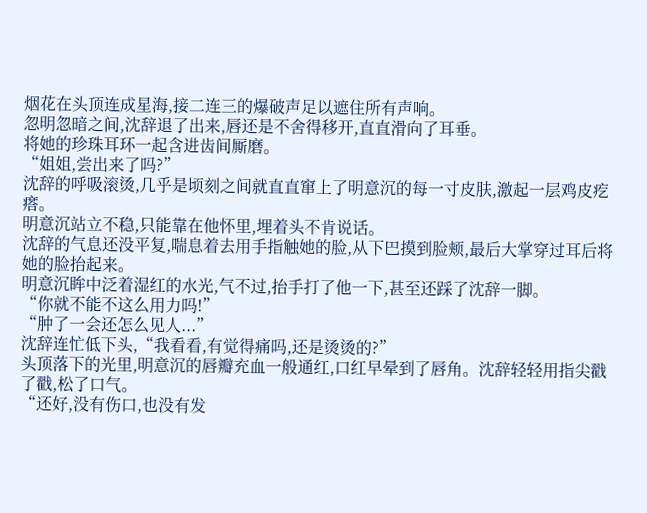烟花在头顶连成星海,接二连三的爆破声足以遮住所有声响。
忽明忽暗之间,沈辞退了出来,唇还是不舍得移开,直直滑向了耳垂。
将她的珍珠耳环一起含进齿间厮磨。
“姐姐,尝出来了吗?”
沈辞的呼吸滚烫,几乎是顷刻之间就直直窜上了明意沉的每一寸皮肤,激起一层鸡皮疙瘩。
明意沉站立不稳,只能靠在他怀里,埋着头不肯说话。
沈辞的气息还没平复,喘息着去用手指触她的脸,从下巴摸到脸颊,最后大掌穿过耳后将她的脸抬起来。
明意沉眸中泛着湿红的水光,气不过,抬手打了他一下,甚至还踩了沈辞一脚。
“你就不能不这么用力吗!”
“肿了一会还怎么见人...”
沈辞连忙低下头,“我看看,有觉得痛吗,还是烫烫的?”
头顶落下的光里,明意沉的唇瓣充血一般通红,口红早晕到了唇角。沈辞轻轻用指尖戳了戳,松了口气。
“还好,没有伤口,也没有发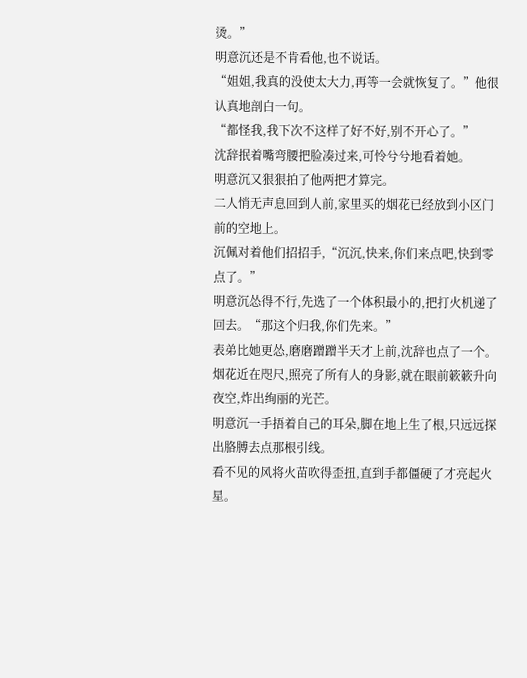烫。”
明意沉还是不肯看他,也不说话。
“姐姐,我真的没使太大力,再等一会就恢复了。”他很认真地剖白一句。
“都怪我,我下次不这样了好不好,别不开心了。”
沈辞抿着嘴弯腰把脸凑过来,可怜兮兮地看着她。
明意沉又狠狠拍了他两把才算完。
二人悄无声息回到人前,家里买的烟花已经放到小区门前的空地上。
沉佩对着他们招招手,“沉沉,快来,你们来点吧,快到零点了。”
明意沉怂得不行,先选了一个体积最小的,把打火机递了回去。“那这个归我,你们先来。”
表弟比她更怂,磨磨蹭蹭半天才上前,沈辞也点了一个。
烟花近在咫尺,照亮了所有人的身影,就在眼前簌簌升向夜空,炸出绚丽的光芒。
明意沉一手捂着自己的耳朵,脚在地上生了根,只远远探出胳膊去点那根引线。
看不见的风将火苗吹得歪扭,直到手都僵硬了才亮起火星。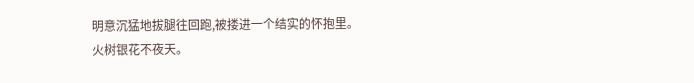明意沉猛地拔腿往回跑,被搂进一个结实的怀抱里。
火树银花不夜天。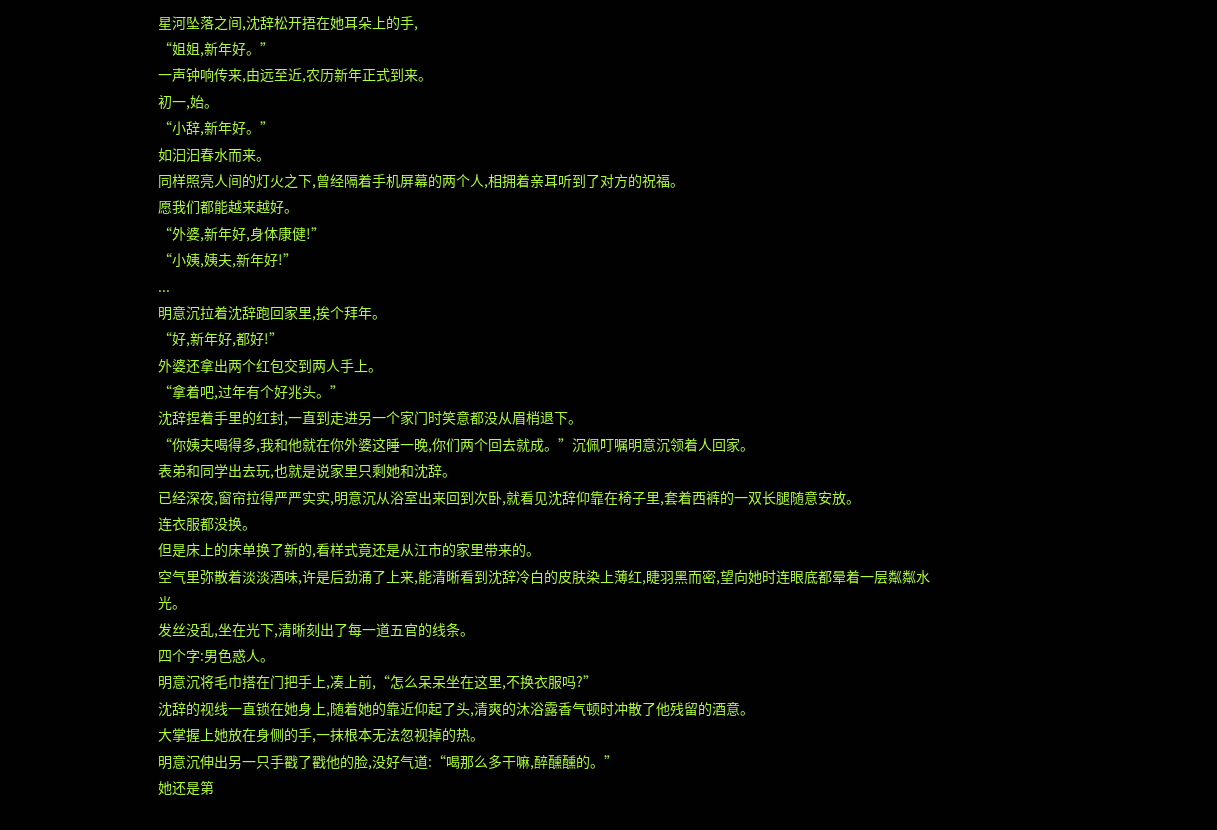星河坠落之间,沈辞松开捂在她耳朵上的手,
“姐姐,新年好。”
一声钟响传来,由远至近,农历新年正式到来。
初一,始。
“小辞,新年好。”
如汩汩春水而来。
同样照亮人间的灯火之下,曾经隔着手机屏幕的两个人,相拥着亲耳听到了对方的祝福。
愿我们都能越来越好。
“外婆,新年好,身体康健!”
“小姨,姨夫,新年好!”
...
明意沉拉着沈辞跑回家里,挨个拜年。
“好,新年好,都好!”
外婆还拿出两个红包交到两人手上。
“拿着吧,过年有个好兆头。”
沈辞捏着手里的红封,一直到走进另一个家门时笑意都没从眉梢退下。
“你姨夫喝得多,我和他就在你外婆这睡一晚,你们两个回去就成。”沉佩叮嘱明意沉领着人回家。
表弟和同学出去玩,也就是说家里只剩她和沈辞。
已经深夜,窗帘拉得严严实实,明意沉从浴室出来回到次卧,就看见沈辞仰靠在椅子里,套着西裤的一双长腿随意安放。
连衣服都没换。
但是床上的床单换了新的,看样式竟还是从江市的家里带来的。
空气里弥散着淡淡酒味,许是后劲涌了上来,能清晰看到沈辞冷白的皮肤染上薄红,睫羽黑而密,望向她时连眼底都晕着一层粼粼水光。
发丝没乱,坐在光下,清晰刻出了每一道五官的线条。
四个字:男色惑人。
明意沉将毛巾搭在门把手上,凑上前,“怎么呆呆坐在这里,不换衣服吗?”
沈辞的视线一直锁在她身上,随着她的靠近仰起了头,清爽的沐浴露香气顿时冲散了他残留的酒意。
大掌握上她放在身侧的手,一抹根本无法忽视掉的热。
明意沉伸出另一只手戳了戳他的脸,没好气道:“喝那么多干嘛,醉醺醺的。”
她还是第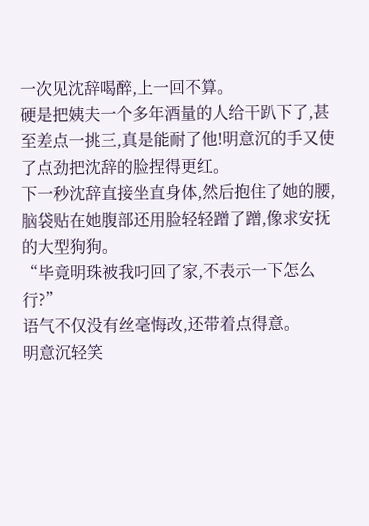一次见沈辞喝醉,上一回不算。
硬是把姨夫一个多年酒量的人给干趴下了,甚至差点一挑三,真是能耐了他!明意沉的手又使了点劲把沈辞的脸捏得更红。
下一秒沈辞直接坐直身体,然后抱住了她的腰,脑袋贴在她腹部还用脸轻轻蹭了蹭,像求安抚的大型狗狗。
“毕竟明珠被我叼回了家,不表示一下怎么行?”
语气不仅没有丝毫悔改,还带着点得意。
明意沉轻笑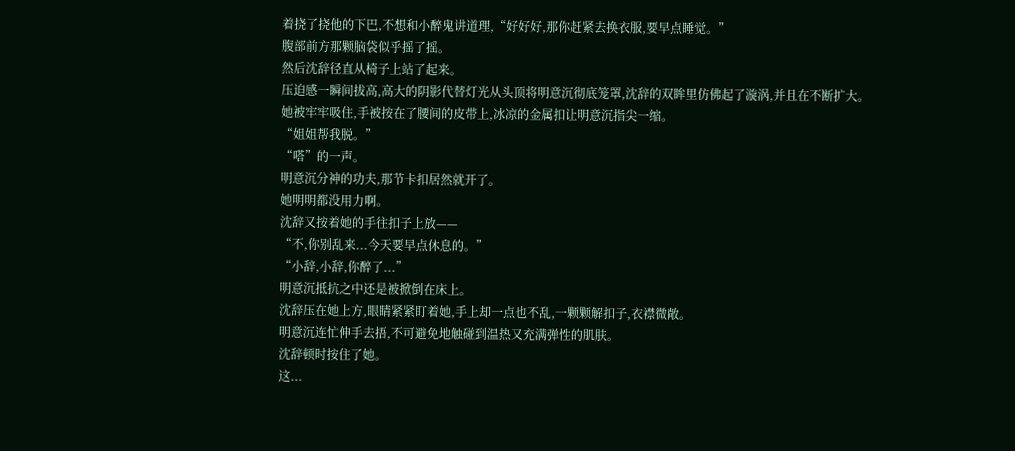着挠了挠他的下巴,不想和小醉鬼讲道理,“好好好,那你赶紧去换衣服,要早点睡觉。”
腹部前方那颗脑袋似乎摇了摇。
然后沈辞径直从椅子上站了起来。
压迫感一瞬间拔高,高大的阴影代替灯光从头顶将明意沉彻底笼罩,沈辞的双眸里仿佛起了漩涡,并且在不断扩大。
她被牢牢吸住,手被按在了腰间的皮带上,冰凉的金属扣让明意沉指尖一缩。
“姐姐帮我脱。”
“嗒”的一声。
明意沉分神的功夫,那节卡扣居然就开了。
她明明都没用力啊。
沈辞又按着她的手往扣子上放——
“不,你别乱来...今天要早点休息的。”
“小辞,小辞,你醉了...”
明意沉抵抗之中还是被掀倒在床上。
沈辞压在她上方,眼睛紧紧盯着她,手上却一点也不乱,一颗颗解扣子,衣襟微敞。
明意沉连忙伸手去捂,不可避免地触碰到温热又充满弹性的肌肤。
沈辞顿时按住了她。
这...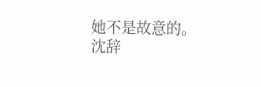她不是故意的。
沈辞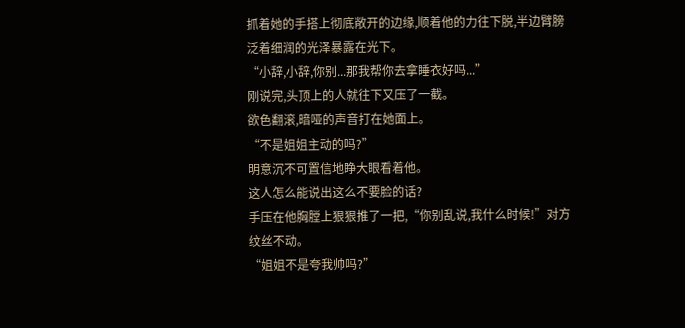抓着她的手搭上彻底敞开的边缘,顺着他的力往下脱,半边臂膀泛着细润的光泽暴露在光下。
“小辞,小辞,你别...那我帮你去拿睡衣好吗...”
刚说完,头顶上的人就往下又压了一截。
欲色翻滚,暗哑的声音打在她面上。
“不是姐姐主动的吗?”
明意沉不可置信地睁大眼看着他。
这人怎么能说出这么不要脸的话?
手压在他胸膛上狠狠推了一把,“你别乱说,我什么时候!”对方纹丝不动。
“姐姐不是夸我帅吗?”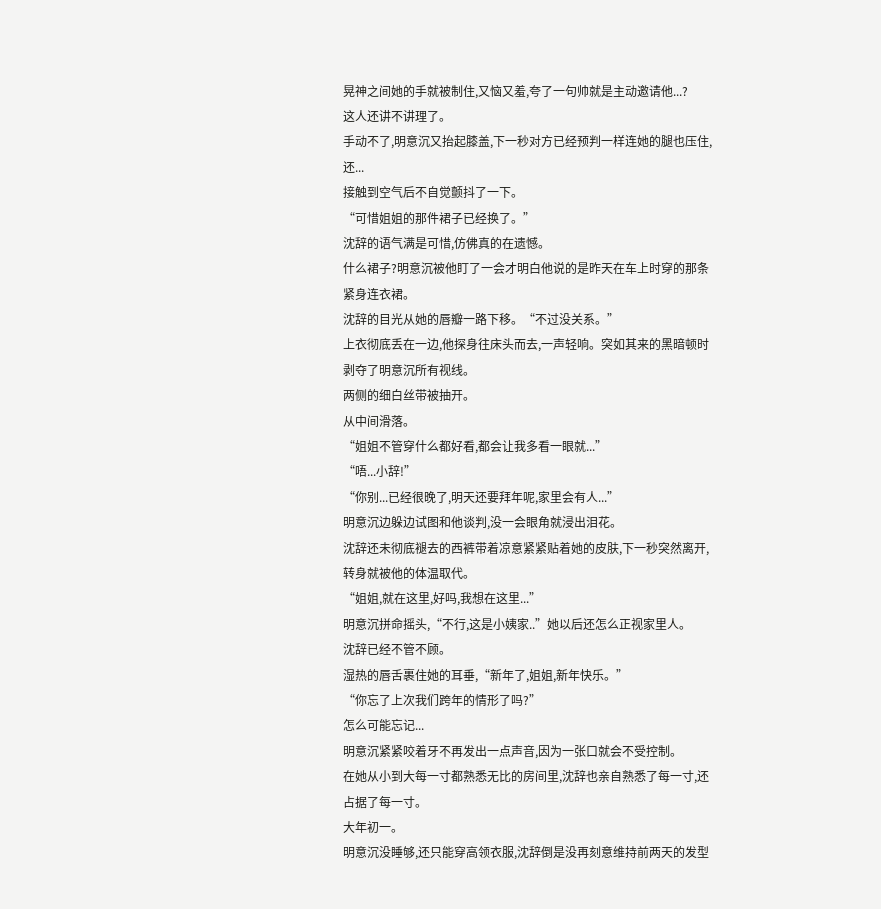晃神之间她的手就被制住,又恼又羞,夸了一句帅就是主动邀请他...?
这人还讲不讲理了。
手动不了,明意沉又抬起膝盖,下一秒对方已经预判一样连她的腿也压住,还...
接触到空气后不自觉颤抖了一下。
“可惜姐姐的那件裙子已经换了。”
沈辞的语气满是可惜,仿佛真的在遗憾。
什么裙子?明意沉被他盯了一会才明白他说的是昨天在车上时穿的那条紧身连衣裙。
沈辞的目光从她的唇瓣一路下移。“不过没关系。”
上衣彻底丢在一边,他探身往床头而去,一声轻响。突如其来的黑暗顿时剥夺了明意沉所有视线。
两侧的细白丝带被抽开。
从中间滑落。
“姐姐不管穿什么都好看,都会让我多看一眼就...”
“唔...小辞!”
“你别...已经很晚了,明天还要拜年呢,家里会有人...”
明意沉边躲边试图和他谈判,没一会眼角就浸出泪花。
沈辞还未彻底褪去的西裤带着凉意紧紧贴着她的皮肤,下一秒突然离开,转身就被他的体温取代。
“姐姐,就在这里,好吗,我想在这里...”
明意沉拼命摇头,“不行,这是小姨家..”她以后还怎么正视家里人。
沈辞已经不管不顾。
湿热的唇舌裹住她的耳垂,“新年了,姐姐,新年快乐。”
“你忘了上次我们跨年的情形了吗?”
怎么可能忘记...
明意沉紧紧咬着牙不再发出一点声音,因为一张口就会不受控制。
在她从小到大每一寸都熟悉无比的房间里,沈辞也亲自熟悉了每一寸,还占据了每一寸。
大年初一。
明意沉没睡够,还只能穿高领衣服,沈辞倒是没再刻意维持前两天的发型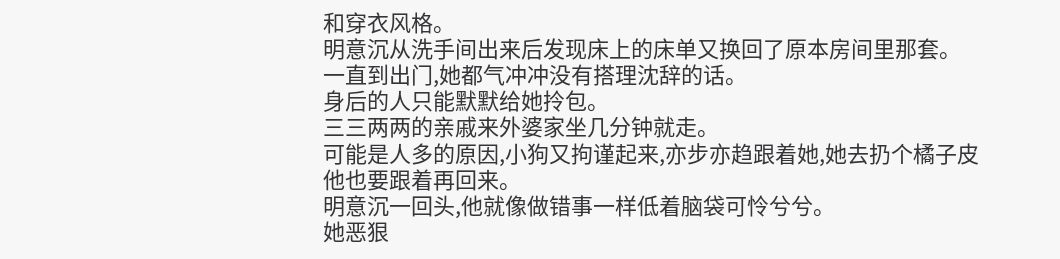和穿衣风格。
明意沉从洗手间出来后发现床上的床单又换回了原本房间里那套。
一直到出门,她都气冲冲没有搭理沈辞的话。
身后的人只能默默给她拎包。
三三两两的亲戚来外婆家坐几分钟就走。
可能是人多的原因,小狗又拘谨起来,亦步亦趋跟着她,她去扔个橘子皮他也要跟着再回来。
明意沉一回头,他就像做错事一样低着脑袋可怜兮兮。
她恶狠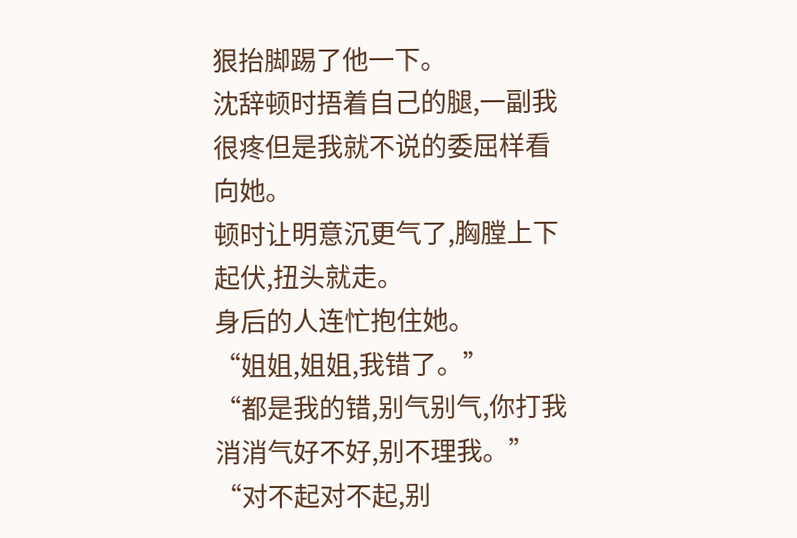狠抬脚踢了他一下。
沈辞顿时捂着自己的腿,一副我很疼但是我就不说的委屈样看向她。
顿时让明意沉更气了,胸膛上下起伏,扭头就走。
身后的人连忙抱住她。
“姐姐,姐姐,我错了。”
“都是我的错,别气别气,你打我消消气好不好,别不理我。”
“对不起对不起,别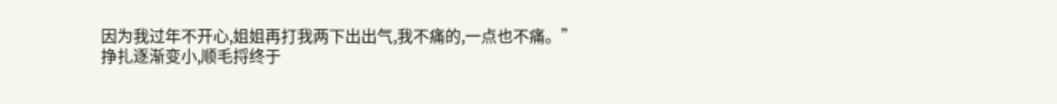因为我过年不开心,姐姐再打我两下出出气,我不痛的,一点也不痛。”
挣扎逐渐变小,顺毛捋终于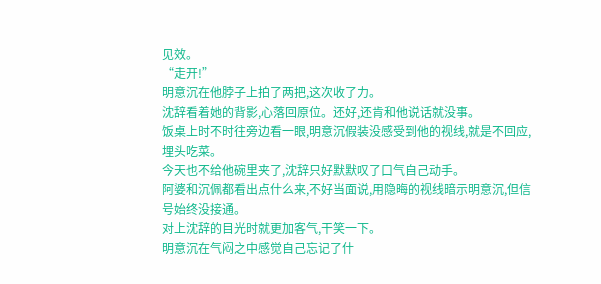见效。
“走开!”
明意沉在他脖子上拍了两把,这次收了力。
沈辞看着她的背影,心落回原位。还好,还肯和他说话就没事。
饭桌上时不时往旁边看一眼,明意沉假装没感受到他的视线,就是不回应,埋头吃菜。
今天也不给他碗里夹了,沈辞只好默默叹了口气自己动手。
阿婆和沉佩都看出点什么来,不好当面说,用隐晦的视线暗示明意沉,但信号始终没接通。
对上沈辞的目光时就更加客气,干笑一下。
明意沉在气闷之中感觉自己忘记了什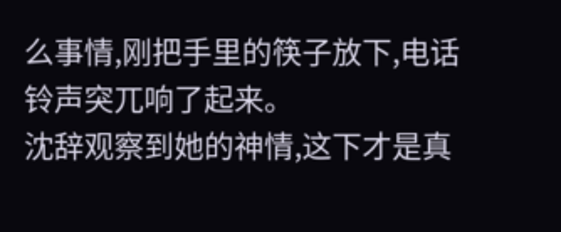么事情,刚把手里的筷子放下,电话铃声突兀响了起来。
沈辞观察到她的神情,这下才是真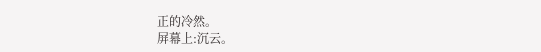正的冷然。
屏幕上:沉云。